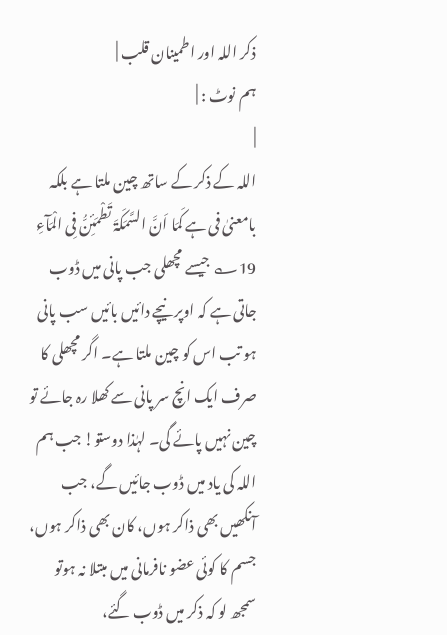ذکر اللہ اور اطمینان قلب |
ہم نوٹ : |
|
اللہ کے ذکر کے ساتھ چین ملتا ہے بلکہ بامعنیٰ فی ہے کَمَا اَنَّ السَّمَکَۃَ تَطْمَئِنُّ فِی الْمَآءِ 19؎ جیسے مچھلی جب پانی میں ڈوب جاتی ہے کہ اوپر نیچے دائیں بائیں سب پانی ہو تب اس کو چین ملتا ہے۔ اگر مچھلی کا صرف ایک انچ سر پانی سے کھلا رہ جائے تو چین نہیں پائے گی۔ لہٰذا دوستو! جب ہم اللہ کی یاد میں ڈوب جائیں گے، جب آنکھیں بھی ذاکر ہوں، کان بھی ذاکر ہوں، جسم کا کوئی عضو نافرمانی میں مبتلا نہ ہوتو سمجھ لو کہ ذکر میں ڈوب گئے،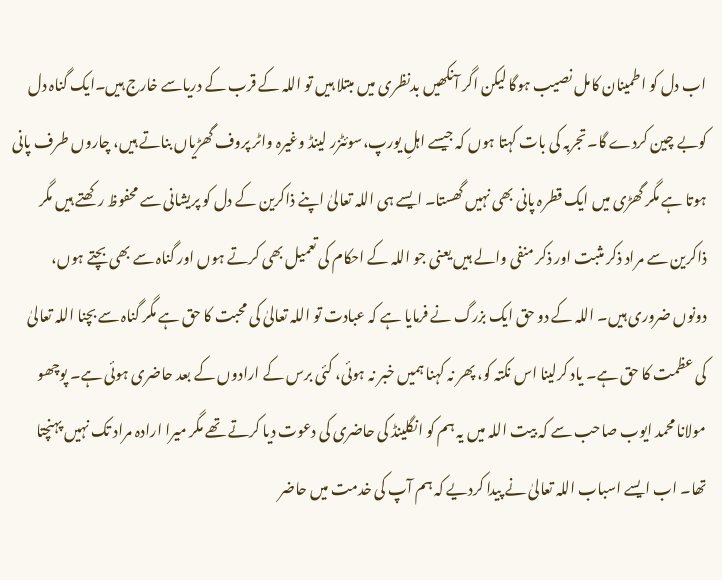اب دل کو اطمینان کامل نصیب ہوگا لیکن اگر آنکھیں بدنظری میں مبتلا ہیں تو اللہ کے قرب کے دریاسے خارج ہیں۔ایک گناہ دل کوبے چین کردے گا۔تجربہ کی بات کہتا ہوں کہ جیسے اہلِ یورپ،سوئٹزر لینڈ وغیرہ واٹر پروف گھڑیاں بناتے ہیں، چاروں طرف پانی ہوتا ہے مگر گھڑی میں ایک قطرہ پانی بھی نہیں گھستا۔ ایسے ہی اللہ تعالیٰ اپنے ذاکرین کے دل کو پریشانی سے محفوظ رکھتے ہیں مگر ذاکرین سے مراد ذکر مثبت اور ذکر منفی والے ہیں یعنی جو اللہ کے احکام کی تعمیل بھی کرتے ہوں اور گناہ سے بھی بچتے ہوں، دونوں ضروری ہیں۔ اللہ کے دو حق ایک بزرگ نے فرمایا ہے کہ عبادت تو اللہ تعالیٰ کی محبت کا حق ہے مگر گناہ سے بچنا اللہ تعالیٰ کی عظمت کا حق ہے۔ یاد کرلینا اس نکتہ کو، پھر نہ کہنا ہمیں خبر نہ ہوئی، کئی برس کے ارادوں کے بعد حاضری ہوئی ہے۔ پوچھو مولانا محمد ایوب صاحب سے کہ بیت اللہ میں یہ ہم کو انگلینڈ کی حاضری کی دعوت دیا کرتے تھے مگر میرا ارادہ مراد تک نہیں پہنچتا تھا۔ اب ایسے اسباب اللہ تعالیٰ نے پیدا کردیے کہ ہم آپ کی خدمت میں حاضر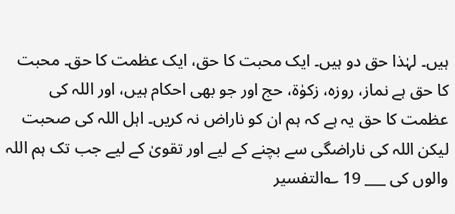ہیں۔ لہٰذا حق دو ہیں۔ ایک محبت کا حق، ایک عظمت کا حق۔ محبت کا حق ہے نماز، روزہ، زکوٰۃ، حج اور جو بھی احکام ہیں، اور اللہ کی عظمت کا حق یہ ہے کہ ہم ان کو ناراض نہ کریں۔ اہل اللہ کی صحبت لیکن اللہ کی ناراضگی سے بچنے کے لیے اور تقویٰ کے لیے جب تک ہم اللہ والوں کی ___ 19 ؎التفسیر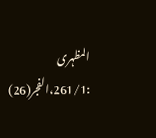المظہری :261/1،الفجر(26)